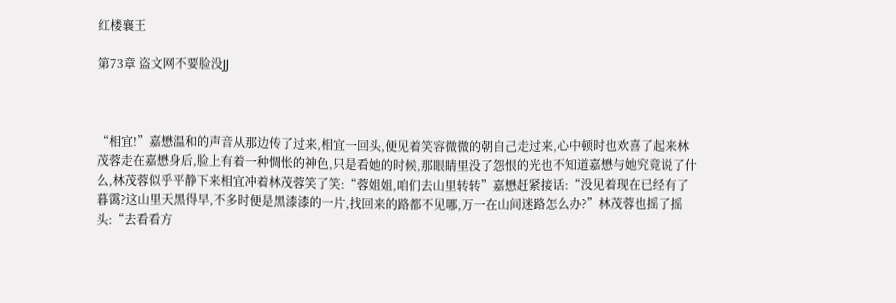红楼襄王

第73章 盗文网不要脸没JJ



“相宜!”嘉懋温和的声音从那边传了过来,相宜一回头,便见着笑容微微的朝自己走过来,心中顿时也欢喜了起来林茂蓉走在嘉懋身后,脸上有着一种惆怅的神色,只是看她的时候,那眼睛里没了怨恨的光也不知道嘉懋与她究竟说了什么,林茂蓉似乎平静下来相宜冲着林茂蓉笑了笑:“蓉姐姐,咱们去山里转转”嘉懋赶紧接话:“没见着现在已经有了暮霭?这山里天黑得早,不多时便是黑漆漆的一片,找回来的路都不见哪,万一在山间迷路怎么办?”林茂蓉也摇了摇头:“去看看方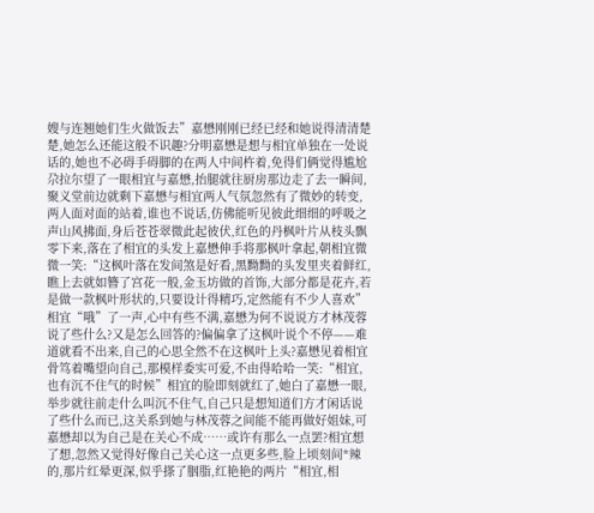嫂与连翘她们生火做饭去”嘉懋刚刚已经已经和她说得清清楚楚,她怎么还能这般不识趣?分明嘉懋是想与相宜单独在一处说话的,她也不必碍手碍脚的在两人中间杵着,免得们俩觉得尴尬尕拉尔望了一眼相宜与嘉懋,抬腿就往厨房那边走了去一瞬间,聚义堂前边就剩下嘉懋与相宜两人气氛忽然有了微妙的转变,两人面对面的站着,谁也不说话,仿佛能听见彼此细细的呼吸之声山风拂面,身后苍苍翠微此起彼伏,红色的丹枫叶片从枝头飘零下来,落在了相宜的头发上嘉懋伸手将那枫叶拿起,朝相宜微微一笑:“这枫叶落在发间煞是好看,黑黝黝的头发里夹着鲜红,瞧上去就如簪了宫花一般,金玉坊做的首饰,大部分都是花卉,若是做一款枫叶形状的,只要设计得精巧,定然能有不少人喜欢”相宜“哦”了一声,心中有些不满,嘉懋为何不说说方才林茂蓉说了些什么?又是怎么回答的?偏偏拿了这枫叶说个不停——难道就看不出来,自己的心思全然不在这枫叶上头?嘉懋见着相宜骨笃着嘴望向自己,那模样委实可爱,不由得哈哈一笑:“相宜,也有沉不住气的时候”相宜的脸即刻就红了,她白了嘉懋一眼,举步就往前走什么叫沉不住气,自己只是想知道们方才闲话说了些什么而已,这关系到她与林茂蓉之间能不能再做好姐妹,可嘉懋却以为自己是在关心不成……或许有那么一点罢?相宜想了想,忽然又觉得好像自己关心这一点更多些,脸上顷刻间*辣的,那片红晕更深,似乎搽了胭脂,红艳艳的两片“相宜,相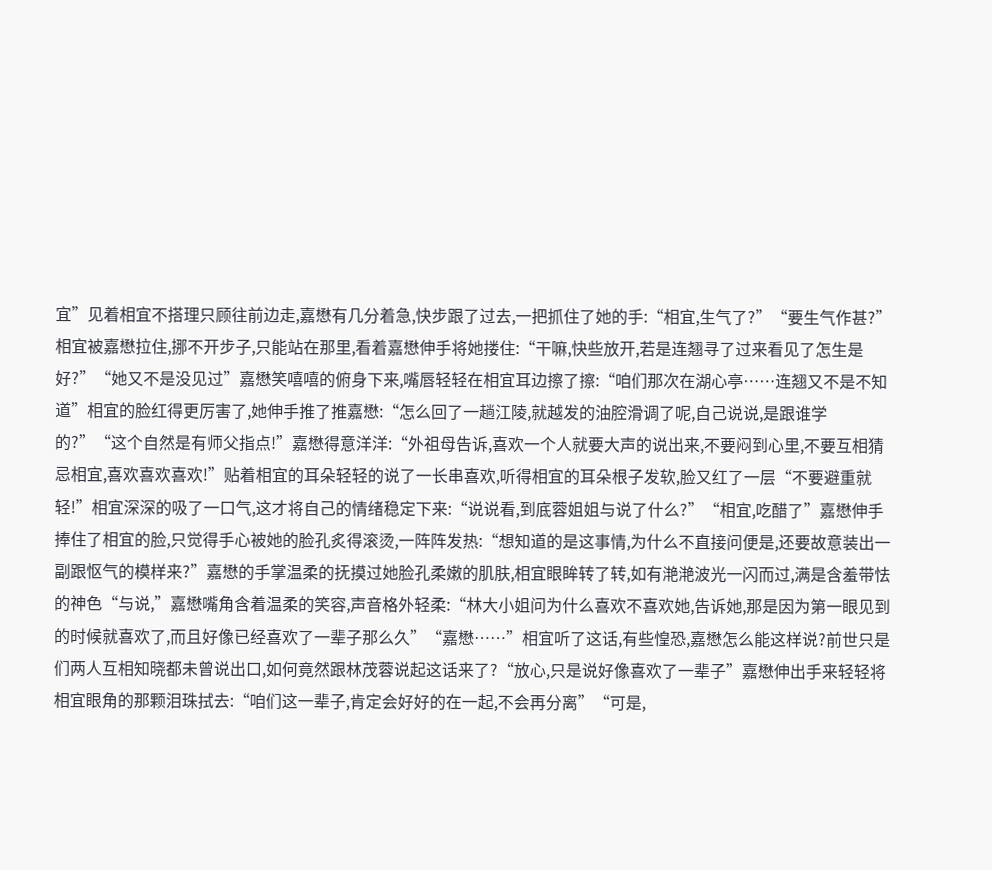宜”见着相宜不搭理只顾往前边走,嘉懋有几分着急,快步跟了过去,一把抓住了她的手:“相宜,生气了?”“要生气作甚?”相宜被嘉懋拉住,挪不开步子,只能站在那里,看着嘉懋伸手将她搂住:“干嘛,快些放开,若是连翘寻了过来看见了怎生是好?”“她又不是没见过”嘉懋笑嘻嘻的俯身下来,嘴唇轻轻在相宜耳边擦了擦:“咱们那次在湖心亭……连翘又不是不知道”相宜的脸红得更厉害了,她伸手推了推嘉懋:“怎么回了一趟江陵,就越发的油腔滑调了呢,自己说说,是跟谁学的?”“这个自然是有师父指点!”嘉懋得意洋洋:“外祖母告诉,喜欢一个人就要大声的说出来,不要闷到心里,不要互相猜忌相宜,喜欢喜欢喜欢!”贴着相宜的耳朵轻轻的说了一长串喜欢,听得相宜的耳朵根子发软,脸又红了一层“不要避重就轻!”相宜深深的吸了一口气,这才将自己的情绪稳定下来:“说说看,到底蓉姐姐与说了什么?”“相宜,吃醋了”嘉懋伸手捧住了相宜的脸,只觉得手心被她的脸孔炙得滚烫,一阵阵发热:“想知道的是这事情,为什么不直接问便是,还要故意装出一副跟怄气的模样来?”嘉懋的手掌温柔的抚摸过她脸孔柔嫩的肌肤,相宜眼眸转了转,如有滟滟波光一闪而过,满是含羞带怯的神色“与说,”嘉懋嘴角含着温柔的笑容,声音格外轻柔:“林大小姐问为什么喜欢不喜欢她,告诉她,那是因为第一眼见到的时候就喜欢了,而且好像已经喜欢了一辈子那么久”“嘉懋……”相宜听了这话,有些惶恐,嘉懋怎么能这样说?前世只是们两人互相知晓都未曾说出口,如何竟然跟林茂蓉说起这话来了?“放心,只是说好像喜欢了一辈子”嘉懋伸出手来轻轻将相宜眼角的那颗泪珠拭去:“咱们这一辈子,肯定会好好的在一起,不会再分离”“可是,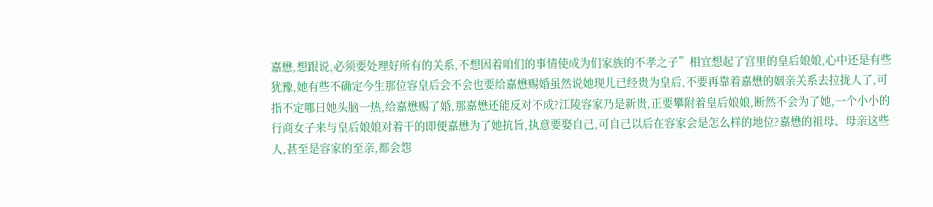嘉懋,想跟说,必须要处理好所有的关系,不想因着咱们的事情使成为们家族的不孝之子”相宜想起了宫里的皇后娘娘,心中还是有些犹豫,她有些不确定今生那位容皇后会不会也要给嘉懋赐婚虽然说她现儿已经贵为皇后,不要再靠着嘉懋的姻亲关系去拉拢人了,可指不定哪日她头脑一热,给嘉懋赐了婚,那嘉懋还能反对不成?江陵容家乃是新贵,正要攀附着皇后娘娘,断然不会为了她,一个小小的行商女子来与皇后娘娘对着干的即便嘉懋为了她抗旨,执意要娶自己,可自己以后在容家会是怎么样的地位?嘉懋的祖母、母亲这些人,甚至是容家的至亲,都会怨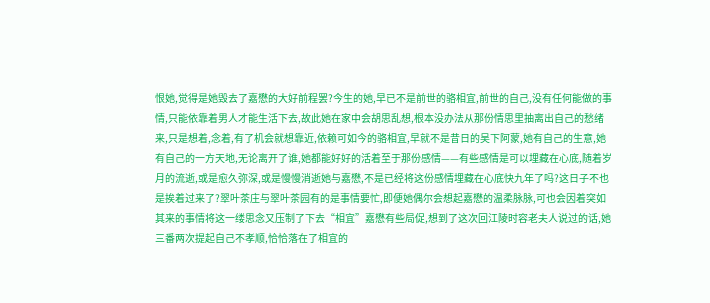恨她,觉得是她毁去了嘉懋的大好前程罢?今生的她,早已不是前世的骆相宜,前世的自己,没有任何能做的事情,只能依靠着男人才能生活下去,故此她在家中会胡思乱想,根本没办法从那份情思里抽离出自己的愁绪来,只是想着,念着,有了机会就想靠近,依赖可如今的骆相宜,早就不是昔日的吴下阿蒙,她有自己的生意,她有自己的一方天地,无论离开了谁,她都能好好的活着至于那份感情——有些感情是可以埋藏在心底,随着岁月的流逝,或是愈久弥深,或是慢慢消逝她与嘉懋,不是已经将这份感情埋藏在心底快九年了吗?这日子不也是挨着过来了?翠叶茶庄与翠叶茶园有的是事情要忙,即便她偶尔会想起嘉懋的温柔脉脉,可也会因着突如其来的事情将这一缕思念又压制了下去“相宜”嘉懋有些局促,想到了这次回江陵时容老夫人说过的话,她三番两次提起自己不孝顺,恰恰落在了相宜的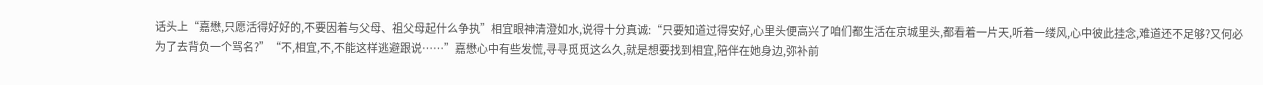话头上“嘉懋,只愿活得好好的,不要因着与父母、祖父母起什么争执”相宜眼神清澄如水,说得十分真诚:“只要知道过得安好,心里头便高兴了咱们都生活在京城里头,都看着一片天,听着一缕风,心中彼此挂念,难道还不足够?又何必为了去背负一个骂名?”“不,相宜,不,不能这样逃避跟说……”嘉懋心中有些发慌,寻寻觅觅这么久,就是想要找到相宜,陪伴在她身边,弥补前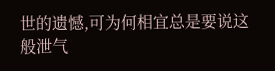世的遗憾,可为何相宜总是要说这般泄气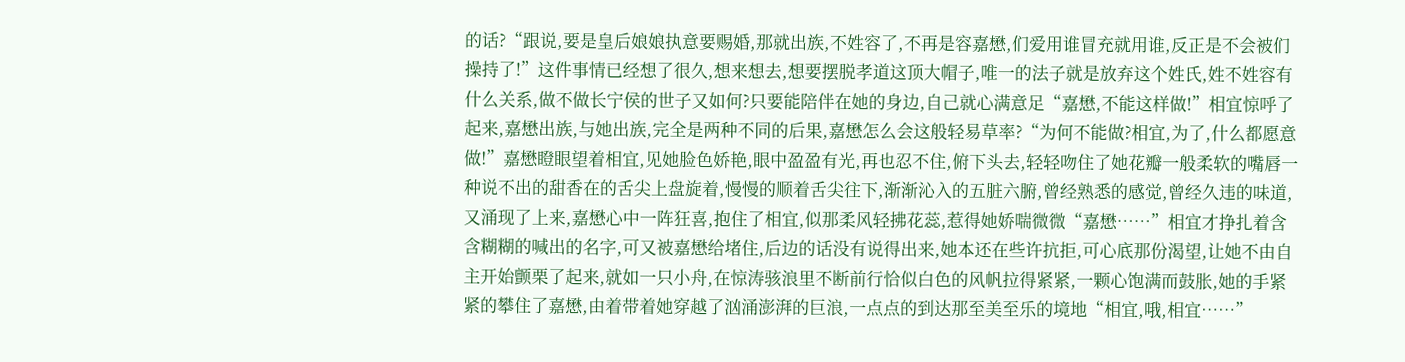的话?“跟说,要是皇后娘娘执意要赐婚,那就出族,不姓容了,不再是容嘉懋,们爱用谁冒充就用谁,反正是不会被们操持了!”这件事情已经想了很久,想来想去,想要摆脱孝道这顶大帽子,唯一的法子就是放弃这个姓氏,姓不姓容有什么关系,做不做长宁侯的世子又如何?只要能陪伴在她的身边,自己就心满意足“嘉懋,不能这样做!”相宜惊呼了起来,嘉懋出族,与她出族,完全是两种不同的后果,嘉懋怎么会这般轻易草率?“为何不能做?相宜,为了,什么都愿意做!”嘉懋瞪眼望着相宜,见她脸色娇艳,眼中盈盈有光,再也忍不住,俯下头去,轻轻吻住了她花瓣一般柔软的嘴唇一种说不出的甜香在的舌尖上盘旋着,慢慢的顺着舌尖往下,渐渐沁入的五脏六腑,曾经熟悉的感觉,曾经久违的味道,又涌现了上来,嘉懋心中一阵狂喜,抱住了相宜,似那柔风轻拂花蕊,惹得她娇喘微微“嘉懋……”相宜才挣扎着含含糊糊的喊出的名字,可又被嘉懋给堵住,后边的话没有说得出来,她本还在些许抗拒,可心底那份渴望,让她不由自主开始颤栗了起来,就如一只小舟,在惊涛骇浪里不断前行恰似白色的风帆拉得紧紧,一颗心饱满而鼓胀,她的手紧紧的攀住了嘉懋,由着带着她穿越了汹涌澎湃的巨浪,一点点的到达那至美至乐的境地“相宜,哦,相宜……”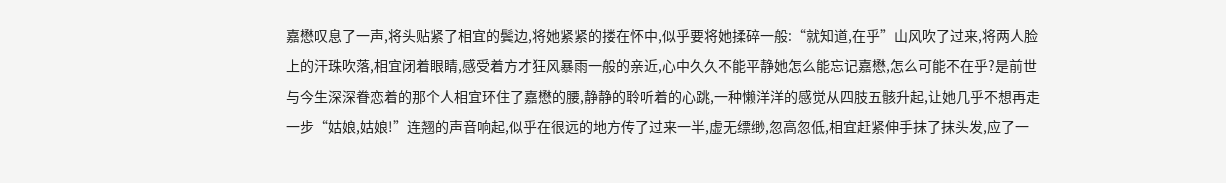嘉懋叹息了一声,将头贴紧了相宜的鬓边,将她紧紧的搂在怀中,似乎要将她揉碎一般:“就知道,在乎”山风吹了过来,将两人脸上的汗珠吹落,相宜闭着眼睛,感受着方才狂风暴雨一般的亲近,心中久久不能平静她怎么能忘记嘉懋,怎么可能不在乎?是前世与今生深深眷恋着的那个人相宜环住了嘉懋的腰,静静的聆听着的心跳,一种懒洋洋的感觉从四肢五骸升起,让她几乎不想再走一步“姑娘,姑娘!”连翘的声音响起,似乎在很远的地方传了过来一半,虚无缥缈,忽高忽低,相宜赶紧伸手抹了抹头发,应了一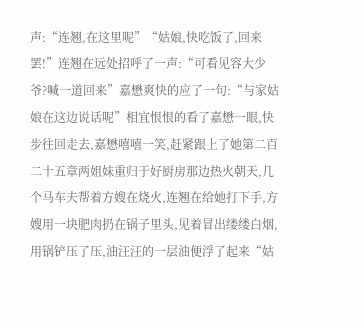声:“连翘,在这里呢”“姑娘,快吃饭了,回来罢!”连翘在远处招呼了一声:“可看见容大少爷?喊一道回来”嘉懋爽快的应了一句:“与家姑娘在这边说话呢”相宜恨恨的看了嘉懋一眼,快步往回走去,嘉懋嘻嘻一笑,赶紧跟上了她第二百二十五章两姐妹重归于好厨房那边热火朝天,几个马车夫帮着方嫂在烧火,连翘在给她打下手,方嫂用一块肥肉扔在锅子里头,见着冒出缕缕白烟,用锅铲压了压,油汪汪的一层油便浮了起来“姑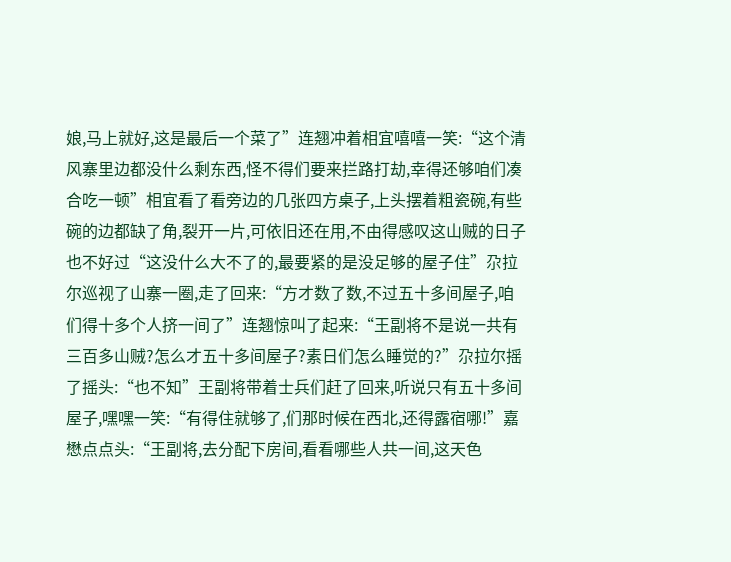娘,马上就好,这是最后一个菜了”连翘冲着相宜嘻嘻一笑:“这个清风寨里边都没什么剩东西,怪不得们要来拦路打劫,幸得还够咱们凑合吃一顿”相宜看了看旁边的几张四方桌子,上头摆着粗瓷碗,有些碗的边都缺了角,裂开一片,可依旧还在用,不由得感叹这山贼的日子也不好过“这没什么大不了的,最要紧的是没足够的屋子住”尕拉尔巡视了山寨一圈,走了回来:“方才数了数,不过五十多间屋子,咱们得十多个人挤一间了”连翘惊叫了起来:“王副将不是说一共有三百多山贼?怎么才五十多间屋子?素日们怎么睡觉的?”尕拉尔摇了摇头:“也不知”王副将带着士兵们赶了回来,听说只有五十多间屋子,嘿嘿一笑:“有得住就够了,们那时候在西北,还得露宿哪!”嘉懋点点头:“王副将,去分配下房间,看看哪些人共一间,这天色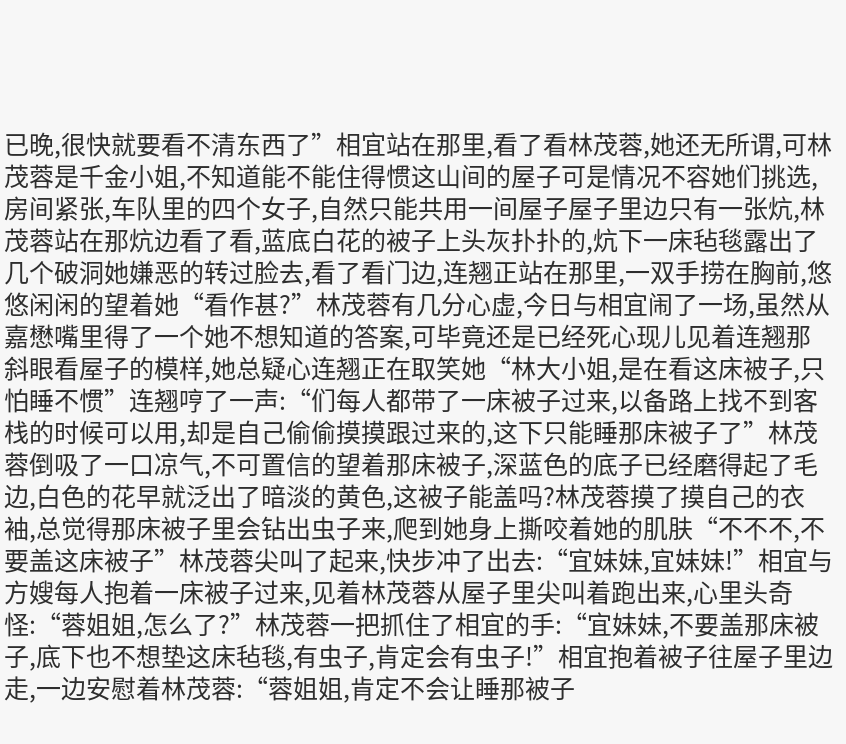已晚,很快就要看不清东西了”相宜站在那里,看了看林茂蓉,她还无所谓,可林茂蓉是千金小姐,不知道能不能住得惯这山间的屋子可是情况不容她们挑选,房间紧张,车队里的四个女子,自然只能共用一间屋子屋子里边只有一张炕,林茂蓉站在那炕边看了看,蓝底白花的被子上头灰扑扑的,炕下一床毡毯露出了几个破洞她嫌恶的转过脸去,看了看门边,连翘正站在那里,一双手捞在胸前,悠悠闲闲的望着她“看作甚?”林茂蓉有几分心虚,今日与相宜闹了一场,虽然从嘉懋嘴里得了一个她不想知道的答案,可毕竟还是已经死心现儿见着连翘那斜眼看屋子的模样,她总疑心连翘正在取笑她“林大小姐,是在看这床被子,只怕睡不惯”连翘哼了一声:“们每人都带了一床被子过来,以备路上找不到客栈的时候可以用,却是自己偷偷摸摸跟过来的,这下只能睡那床被子了”林茂蓉倒吸了一口凉气,不可置信的望着那床被子,深蓝色的底子已经磨得起了毛边,白色的花早就泛出了暗淡的黄色,这被子能盖吗?林茂蓉摸了摸自己的衣袖,总觉得那床被子里会钻出虫子来,爬到她身上撕咬着她的肌肤“不不不,不要盖这床被子”林茂蓉尖叫了起来,快步冲了出去:“宜妹妹,宜妹妹!”相宜与方嫂每人抱着一床被子过来,见着林茂蓉从屋子里尖叫着跑出来,心里头奇怪:“蓉姐姐,怎么了?”林茂蓉一把抓住了相宜的手:“宜妹妹,不要盖那床被子,底下也不想垫这床毡毯,有虫子,肯定会有虫子!”相宜抱着被子往屋子里边走,一边安慰着林茂蓉:“蓉姐姐,肯定不会让睡那被子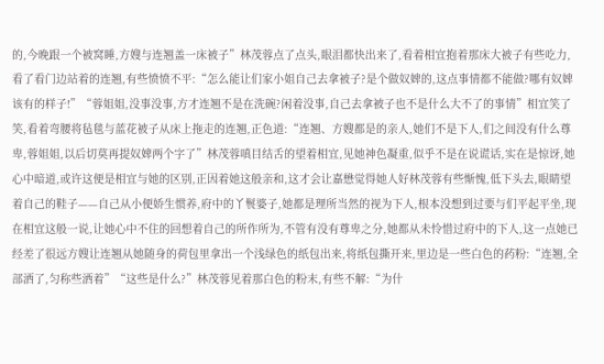的,今晚跟一个被窝睡,方嫂与连翘盖一床被子”林茂蓉点了点头,眼泪都快出来了,看着相宜抱着那床大被子有些吃力,看了看门边站着的连翘,有些愤愤不平:“怎么能让们家小姐自己去拿被子?是个做奴婢的,这点事情都不能做?哪有奴婢该有的样子!”“蓉姐姐,没事没事,方才连翘不是在洗碗?闲着没事,自己去拿被子也不是什么大不了的事情”相宜笑了笑,看着弯腰将毡毯与蓝花被子从床上拖走的连翘,正色道:“连翘、方嫂都是的亲人,她们不是下人,们之间没有什么尊卑,蓉姐姐,以后切莫再提奴婢两个字了”林茂蓉嗔目结舌的望着相宜,见她神色凝重,似乎不是在说谎话,实在是惊讶,她心中暗道,或许这便是相宜与她的区别,正因着她这般亲和,这才会让嘉懋觉得她人好林茂蓉有些惭愧,低下头去,眼睛望着自己的鞋子——自己从小便娇生惯养,府中的丫鬟婆子,她都是理所当然的视为下人,根本没想到过要与们平起平坐,现在相宜这般一说,让她心中不住的回想着自己的所作所为,不管有没有尊卑之分,她都从未怜惜过府中的下人,这一点她已经差了很远方嫂让连翘从她随身的荷包里拿出一个浅绿色的纸包出来,将纸包撕开来,里边是一些白色的药粉:“连翘,全部洒了,匀称些洒着”“这些是什么?”林茂蓉见着那白色的粉末,有些不解:“为什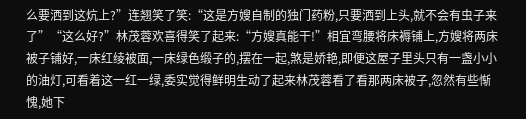么要洒到这炕上?”连翘笑了笑:“这是方嫂自制的独门药粉,只要洒到上头,就不会有虫子来了”“这么好?”林茂蓉欢喜得笑了起来:“方嫂真能干!”相宜弯腰将床褥铺上,方嫂将两床被子铺好,一床红绫被面,一床绿色缎子的,摆在一起,煞是娇艳,即便这屋子里头只有一盏小小的油灯,可看着这一红一绿,委实觉得鲜明生动了起来林茂蓉看了看那两床被子,忽然有些惭愧,她下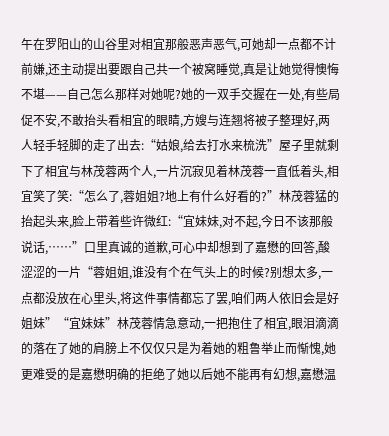午在罗阳山的山谷里对相宜那般恶声恶气,可她却一点都不计前嫌,还主动提出要跟自己共一个被窝睡觉,真是让她觉得懊悔不堪——自己怎么那样对她呢?她的一双手交握在一处,有些局促不安,不敢抬头看相宜的眼睛,方嫂与连翘将被子整理好,两人轻手轻脚的走了出去:“姑娘,给去打水来梳洗”屋子里就剩下了相宜与林茂蓉两个人,一片沉寂见着林茂蓉一直低着头,相宜笑了笑:“怎么了,蓉姐姐?地上有什么好看的?”林茂蓉猛的抬起头来,脸上带着些许微红:“宜妹妹,对不起,今日不该那般说话,……”口里真诚的道歉,可心中却想到了嘉懋的回答,酸涩涩的一片“蓉姐姐,谁没有个在气头上的时候?别想太多,一点都没放在心里头,将这件事情都忘了罢,咱们两人依旧会是好姐妹”“宜妹妹”林茂蓉情急意动,一把抱住了相宜,眼泪滴滴的落在了她的肩膀上不仅仅只是为着她的粗鲁举止而惭愧,她更难受的是嘉懋明确的拒绝了她以后她不能再有幻想,嘉懋温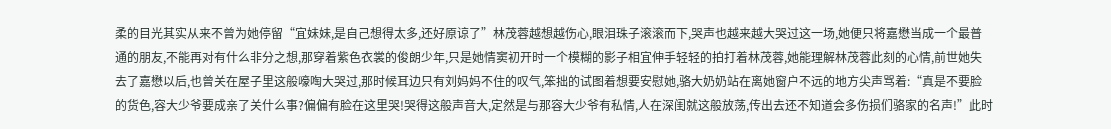柔的目光其实从来不曾为她停留“宜妹妹,是自己想得太多,还好原谅了”林茂蓉越想越伤心,眼泪珠子滚滚而下,哭声也越来越大哭过这一场,她便只将嘉懋当成一个最普通的朋友,不能再对有什么非分之想,那穿着紫色衣裳的俊朗少年,只是她情窦初开时一个模糊的影子相宜伸手轻轻的拍打着林茂蓉,她能理解林茂蓉此刻的心情,前世她失去了嘉懋以后,也曾关在屋子里这般嚎啕大哭过,那时候耳边只有刘妈妈不住的叹气,笨拙的试图着想要安慰她,骆大奶奶站在离她窗户不远的地方尖声骂着:“真是不要脸的货色,容大少爷要成亲了关什么事?偏偏有脸在这里哭!哭得这般声音大,定然是与那容大少爷有私情,人在深闺就这般放荡,传出去还不知道会多伤损们骆家的名声!”此时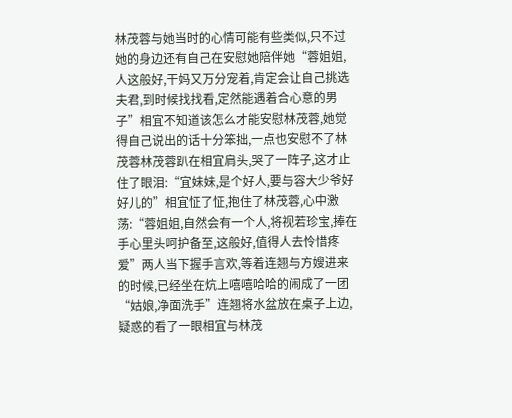林茂蓉与她当时的心情可能有些类似,只不过她的身边还有自己在安慰她陪伴她“蓉姐姐,人这般好,干妈又万分宠着,肯定会让自己挑选夫君,到时候找找看,定然能遇着合心意的男子”相宜不知道该怎么才能安慰林茂蓉,她觉得自己说出的话十分笨拙,一点也安慰不了林茂蓉林茂蓉趴在相宜肩头,哭了一阵子,这才止住了眼泪:“宜妹妹,是个好人,要与容大少爷好好儿的”相宜怔了怔,抱住了林茂蓉,心中激荡:“蓉姐姐,自然会有一个人,将视若珍宝,捧在手心里头呵护备至,这般好,值得人去怜惜疼爱”两人当下握手言欢,等着连翘与方嫂进来的时候,已经坐在炕上嘻嘻哈哈的闹成了一团“姑娘,净面洗手”连翘将水盆放在桌子上边,疑惑的看了一眼相宜与林茂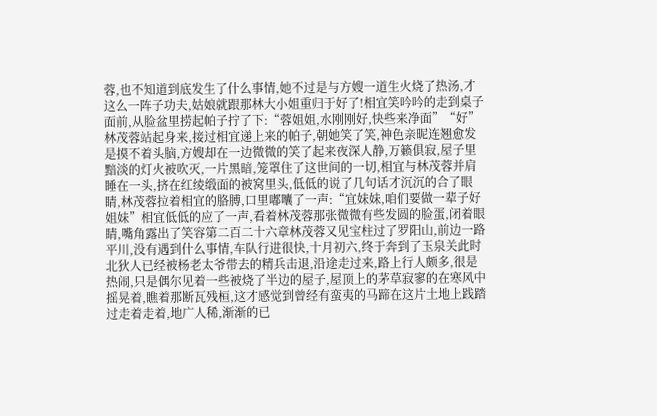蓉,也不知道到底发生了什么事情,她不过是与方嫂一道生火烧了热汤,才这么一阵子功夫,姑娘就跟那林大小姐重归于好了!相宜笑吟吟的走到桌子面前,从脸盆里捞起帕子拧了下:“蓉姐姐,水刚刚好,快些来净面”“好”林茂蓉站起身来,接过相宜递上来的帕子,朝她笑了笑,神色亲昵连翘愈发是摸不着头脑,方嫂却在一边微微的笑了起来夜深人静,万籁俱寂,屋子里黯淡的灯火被吹灭,一片黑暗,笼罩住了这世间的一切,相宜与林茂蓉并肩睡在一头,挤在红绫缎面的被窝里头,低低的说了几句话才沉沉的合了眼睛,林茂蓉拉着相宜的胳膊,口里嘟囔了一声:“宜妹妹,咱们要做一辈子好姐妹”相宜低低的应了一声,看着林茂蓉那张微微有些发圆的脸蛋,闭着眼睛,嘴角露出了笑容第二百二十六章林茂蓉又见宝柱过了罗阳山,前边一路平川,没有遇到什么事情,车队行进很快,十月初六,终于奔到了玉泉关此时北狄人已经被杨老太爷带去的精兵击退,沿途走过来,路上行人颇多,很是热闹,只是偶尔见着一些被烧了半边的屋子,屋顶上的茅草寂寥的在寒风中摇晃着,瞧着那断瓦残桓,这才感觉到曾经有蛮夷的马蹄在这片土地上践踏过走着走着,地广人稀,渐渐的已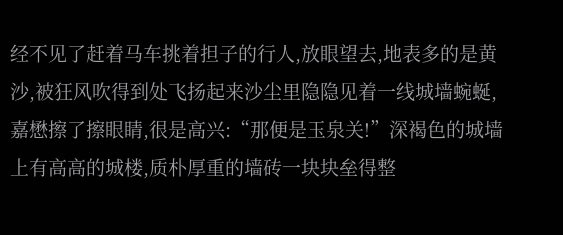经不见了赶着马车挑着担子的行人,放眼望去,地表多的是黄沙,被狂风吹得到处飞扬起来沙尘里隐隐见着一线城墙蜿蜒,嘉懋擦了擦眼睛,很是高兴:“那便是玉泉关!”深褐色的城墙上有高高的城楼,质朴厚重的墙砖一块块垒得整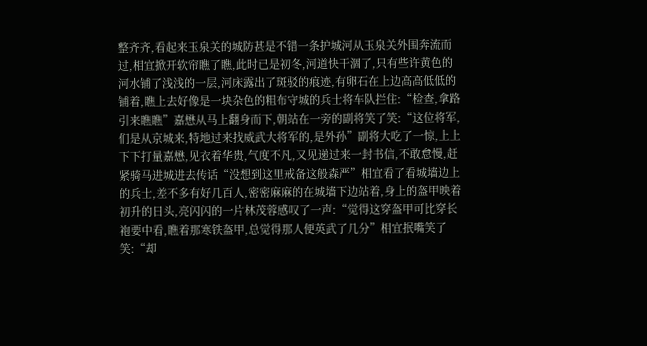整齐齐,看起来玉泉关的城防甚是不错一条护城河从玉泉关外围奔流而过,相宜掀开软帘瞧了瞧,此时已是初冬,河道快干涸了,只有些许黄色的河水铺了浅浅的一层,河床露出了斑驳的痕迹,有卵石在上边高高低低的铺着,瞧上去好像是一块杂色的粗布守城的兵士将车队拦住:“检查,拿路引来瞧瞧”嘉懋从马上翻身而下,朝站在一旁的副将笑了笑:“这位将军,们是从京城来,特地过来找威武大将军的,是外孙”副将大吃了一惊,上上下下打量嘉懋,见衣着华贵,气度不凡,又见递过来一封书信,不敢怠慢,赶紧骑马进城进去传话“没想到这里戒备这般森严”相宜看了看城墙边上的兵士,差不多有好几百人,密密麻麻的在城墙下边站着,身上的盔甲映着初升的日头,亮闪闪的一片林茂蓉感叹了一声:“觉得这穿盔甲可比穿长袍要中看,瞧着那寒铁盔甲,总觉得那人便英武了几分”相宜抿嘴笑了笑:“却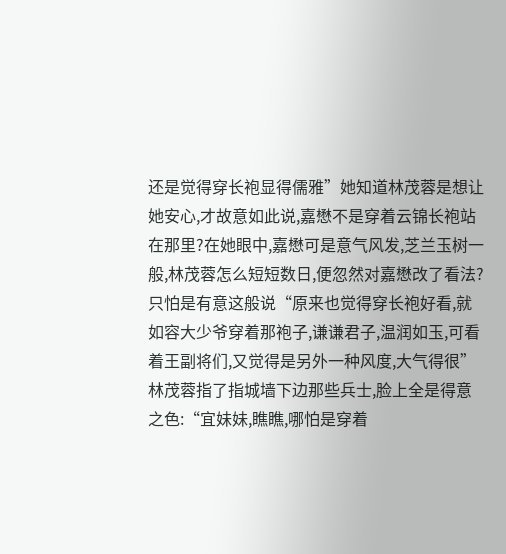还是觉得穿长袍显得儒雅”她知道林茂蓉是想让她安心,才故意如此说,嘉懋不是穿着云锦长袍站在那里?在她眼中,嘉懋可是意气风发,芝兰玉树一般,林茂蓉怎么短短数日,便忽然对嘉懋改了看法?只怕是有意这般说“原来也觉得穿长袍好看,就如容大少爷穿着那袍子,谦谦君子,温润如玉,可看着王副将们,又觉得是另外一种风度,大气得很”林茂蓉指了指城墙下边那些兵士,脸上全是得意之色:“宜妹妹,瞧瞧,哪怕是穿着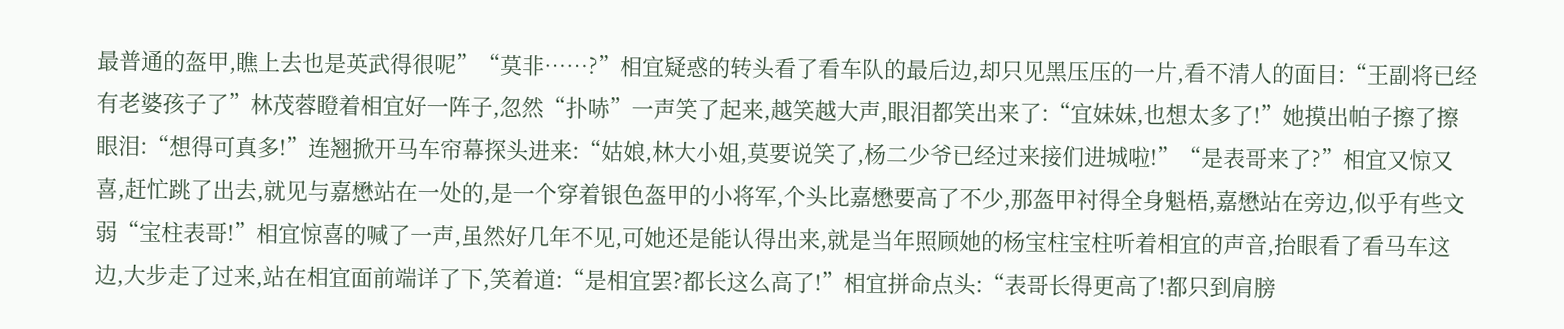最普通的盔甲,瞧上去也是英武得很呢”“莫非……?”相宜疑惑的转头看了看车队的最后边,却只见黑压压的一片,看不清人的面目:“王副将已经有老婆孩子了”林茂蓉瞪着相宜好一阵子,忽然“扑哧”一声笑了起来,越笑越大声,眼泪都笑出来了:“宜妹妹,也想太多了!”她摸出帕子擦了擦眼泪:“想得可真多!”连翘掀开马车帘幕探头进来:“姑娘,林大小姐,莫要说笑了,杨二少爷已经过来接们进城啦!”“是表哥来了?”相宜又惊又喜,赶忙跳了出去,就见与嘉懋站在一处的,是一个穿着银色盔甲的小将军,个头比嘉懋要高了不少,那盔甲衬得全身魁梧,嘉懋站在旁边,似乎有些文弱“宝柱表哥!”相宜惊喜的喊了一声,虽然好几年不见,可她还是能认得出来,就是当年照顾她的杨宝柱宝柱听着相宜的声音,抬眼看了看马车这边,大步走了过来,站在相宜面前端详了下,笑着道:“是相宜罢?都长这么高了!”相宜拼命点头:“表哥长得更高了!都只到肩膀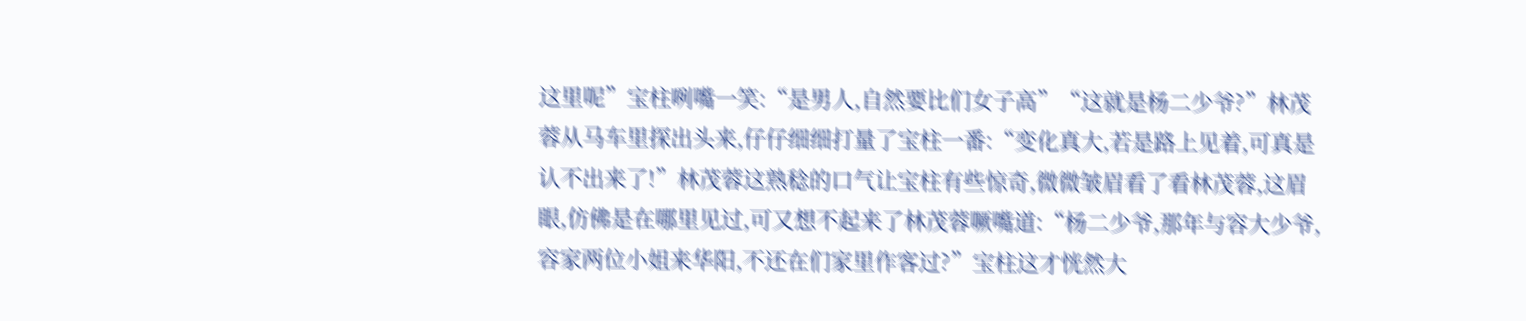这里呢”宝柱咧嘴一笑:“是男人,自然要比们女子高”“这就是杨二少爷?”林茂蓉从马车里探出头来,仔仔细细打量了宝柱一番:“变化真大,若是路上见着,可真是认不出来了!”林茂蓉这熟稔的口气让宝柱有些惊奇,微微皱眉看了看林茂蓉,这眉眼,仿佛是在哪里见过,可又想不起来了林茂蓉噘嘴道:“杨二少爷,那年与容大少爷,容家两位小姐来华阳,不还在们家里作客过?”宝柱这才恍然大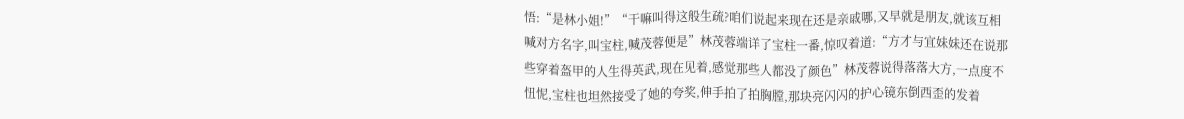悟:“是林小姐!”“干嘛叫得这般生疏?咱们说起来现在还是亲戚哪,又早就是朋友,就该互相喊对方名字,叫宝柱,喊茂蓉便是”林茂蓉端详了宝柱一番,惊叹着道:“方才与宜妹妹还在说那些穿着盔甲的人生得英武,现在见着,感觉那些人都没了颜色”林茂蓉说得落落大方,一点度不忸怩,宝柱也坦然接受了她的夸奖,伸手拍了拍胸膛,那块亮闪闪的护心镜东倒西歪的发着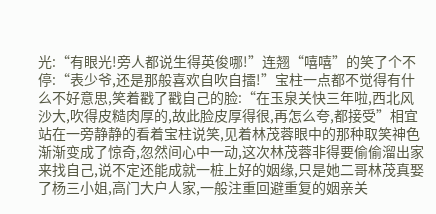光:“有眼光!旁人都说生得英俊哪!”连翘“嘻嘻”的笑了个不停:“表少爷,还是那般喜欢自吹自擂!”宝柱一点都不觉得有什么不好意思,笑着戳了戳自己的脸:“在玉泉关快三年啦,西北风沙大,吹得皮糙肉厚的,故此脸皮厚得很,再怎么夸,都接受”相宜站在一旁静静的看着宝柱说笑,见着林茂蓉眼中的那种取笑神色渐渐变成了惊奇,忽然间心中一动,这次林茂蓉非得要偷偷溜出家来找自己,说不定还能成就一桩上好的姻缘,只是她二哥林茂真娶了杨三小姐,高门大户人家,一般注重回避重复的姻亲关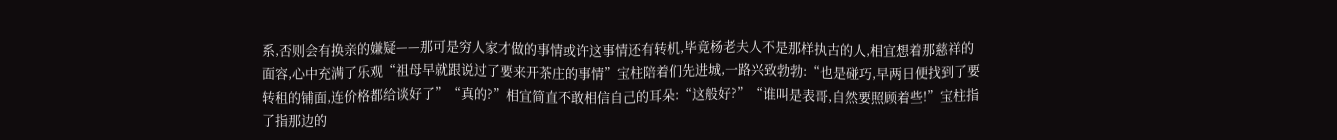系,否则会有换亲的嫌疑——那可是穷人家才做的事情或许这事情还有转机,毕竟杨老夫人不是那样执古的人,相宜想着那慈祥的面容,心中充满了乐观“祖母早就跟说过了要来开茶庄的事情”宝柱陪着们先进城,一路兴致勃勃:“也是碰巧,早两日便找到了要转租的铺面,连价格都给谈好了”“真的?”相宜简直不敢相信自己的耳朵:“这般好?”“谁叫是表哥,自然要照顾着些!”宝柱指了指那边的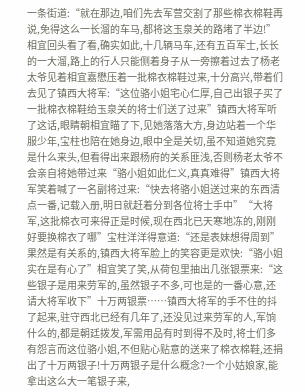一条街道:“就在那边,咱们先去军营交割了那些棉衣棉鞋再说,免得这么一长溜的车马,都将这玉泉关的路堵了半边!”相宜回头看了看,确实如此,十几辆马车,还有五百军士,长长的一大溜,路上的行人只能侧着身子从一旁擦着过去了杨老太爷见着相宜嘉懋压着一批棉衣棉鞋过来,十分高兴,带着们去见了镇西大将军:“这位骆小姐宅心仁厚,自己出银子买了一批棉衣棉鞋给玉泉关的将士们送了过来”镇西大将军听了这话,眼睛朝相宜瞄了下,见她落落大方,身边站着一个华服少年,宝柱也陪在她身边,眼中全是关切,虽不知道她究竟是什么来头,但看得出来跟杨府的关系匪浅,否则杨老太爷不会亲自将她带过来“骆小姐如此仁义,真真难得”镇西大将军笑着喊了一名副将过来:“快去将骆小姐送过来的东西清点一番,记载入册,明日就赶着分到各位将士手中”“大将军,这批棉衣可来得正是时候,现在西北已天寒地冻的,刚刚好要换棉衣了哪”宝柱洋洋得意道:“还是表妹想得周到”果然是有关系的,镇西大将军脸上的笑容更是欢快:“骆小姐实在是有心了”相宜笑了笑,从荷包里抽出几张银票来:“这些银子是用来劳军的,虽然银子不多,可也是的一番心意,还请大将军收下”十万两银票……镇西大将军的手不住的抖了起来,驻守西北已经有几年了,还没见过来劳军的人,军饷什么的,都是朝廷拨发,军需用品有时到得不及时,将士们多有怨言而这位骆小姐,不但贴心贴意的送来了棉衣棉鞋,还捐出了十万两银子!十万两银子是什么概念?一个小姑娘家,能拿出这么大一笔银子来,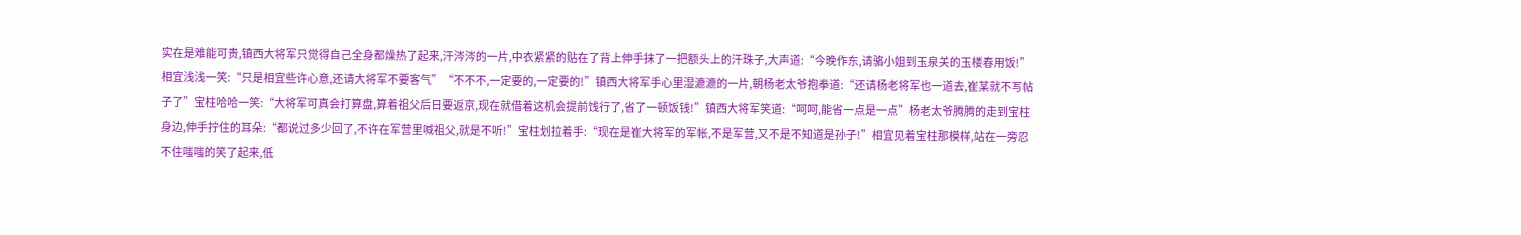实在是难能可贵,镇西大将军只觉得自己全身都燥热了起来,汗涔涔的一片,中衣紧紧的贴在了背上伸手抹了一把额头上的汗珠子,大声道:“今晚作东,请骆小姐到玉泉关的玉楼春用饭!”相宜浅浅一笑:“只是相宜些许心意,还请大将军不要客气”“不不不,一定要的,一定要的!”镇西大将军手心里湿漉漉的一片,朝杨老太爷抱拳道:“还请杨老将军也一道去,崔某就不写帖子了”宝柱哈哈一笑:“大将军可真会打算盘,算着祖父后日要返京,现在就借着这机会提前饯行了,省了一顿饭钱!”镇西大将军笑道:“呵呵,能省一点是一点”杨老太爷腾腾的走到宝柱身边,伸手拧住的耳朵:“都说过多少回了,不许在军营里喊祖父,就是不听!”宝柱划拉着手:“现在是崔大将军的军帐,不是军营,又不是不知道是孙子!”相宜见着宝柱那模样,站在一旁忍不住嗤嗤的笑了起来,低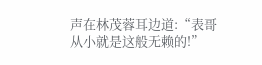声在林茂蓉耳边道:“表哥从小就是这般无赖的!”